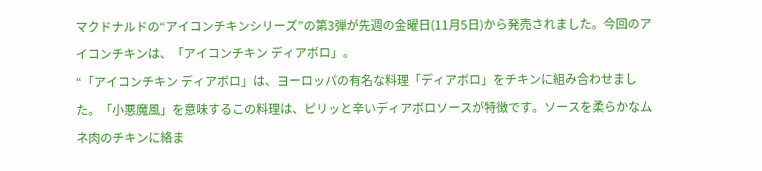マクドナルドの“アイコンチキンシリーズ”の第3弾が先週の金曜日(11月5日)から発売されました。今回のアイコンチキンは、「アイコンチキン ディアボロ」。
“「アイコンチキン ディアボロ」は、ヨーロッパの有名な料理「ディアボロ」をチキンに組み合わせました。「小悪魔風」を意味するこの料理は、ピリッと辛いディアボロソースが特徴です。ソースを柔らかなムネ肉のチキンに絡ま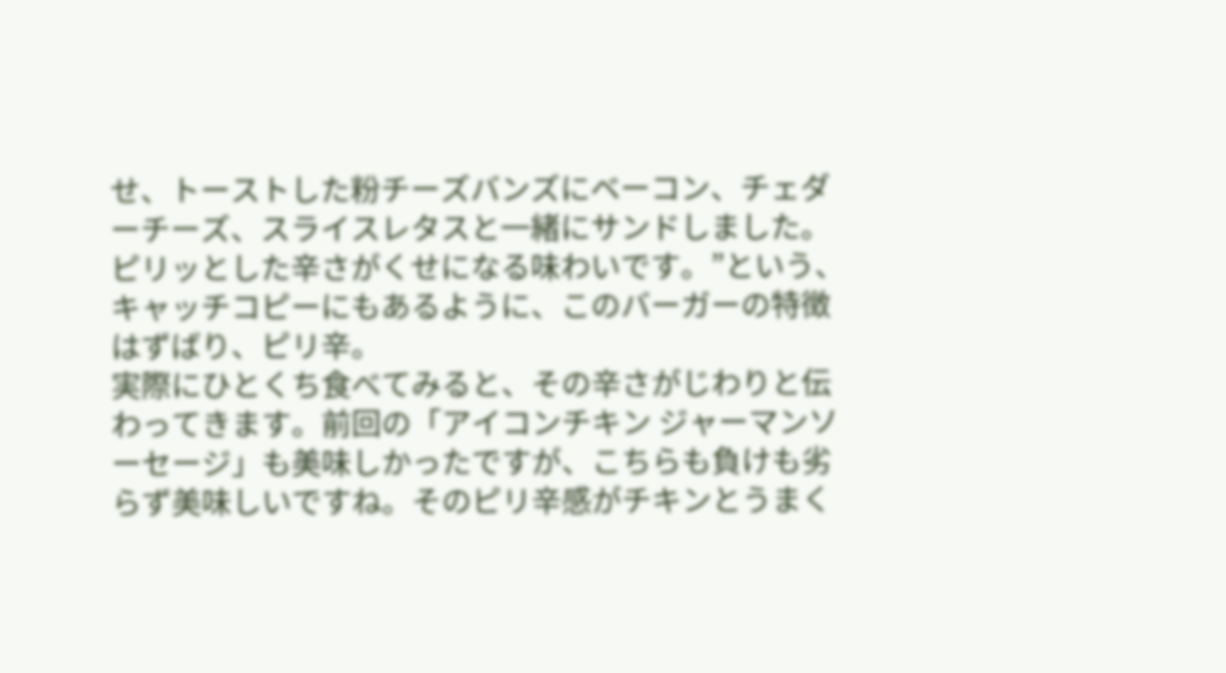せ、トーストした粉チーズバンズにベーコン、チェダーチーズ、スライスレタスと一緒にサンドしました。ピリッとした辛さがくせになる味わいです。”という、キャッチコピーにもあるように、このバーガーの特徴はずばり、ピリ辛。
実際にひとくち食べてみると、その辛さがじわりと伝わってきます。前回の「アイコンチキン ジャーマンソーセージ」も美味しかったですが、こちらも負けも劣らず美味しいですね。そのピリ辛感がチキンとうまく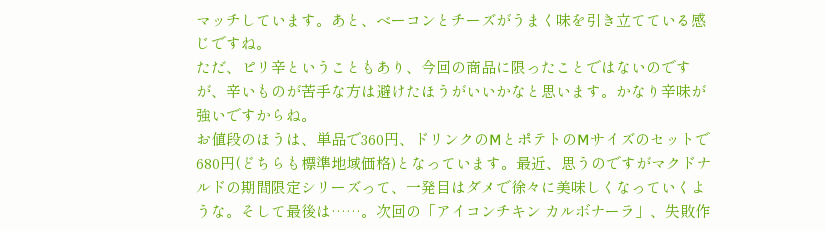マッチしています。あと、ベーコンとチーズがうまく味を引き立てている感じですね。
ただ、ピリ辛ということもあり、今回の商品に限ったことではないのですが、辛いものが苦手な方は避けたほうがいいかなと思います。かなり辛味が強いですからね。
お値段のほうは、単品で360円、ドリンクのMとポテトのMサイズのセットで680円(どちらも標準地域価格)となっています。最近、思うのですがマクドナルドの期間限定シリーズって、一発目はダメで徐々に美味しくなっていくような。そして最後は……。次回の「アイコンチキン カルボナーラ」、失敗作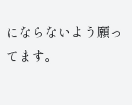にならないよう願ってます。